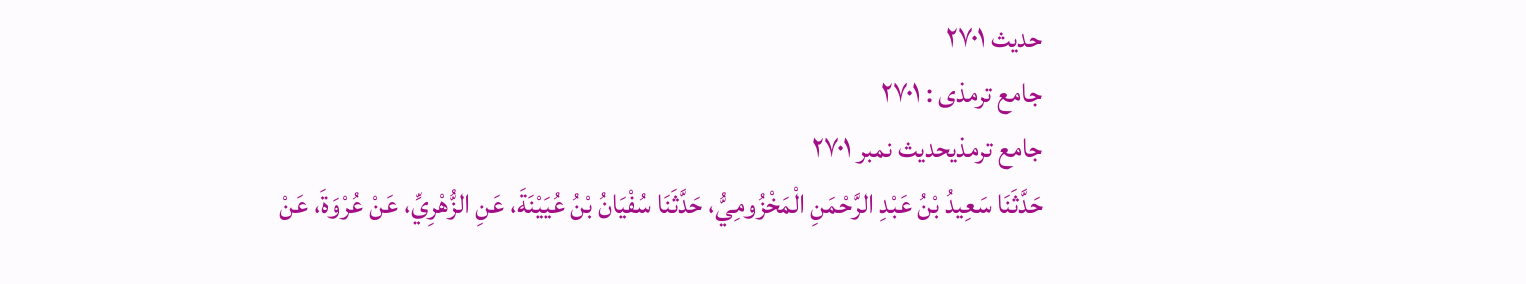حدیث ۲۷۰۱
جامع ترمذی : ۲۷۰۱
جامع ترمذیحدیث نمبر ۲۷۰۱
حَدَّثَنَا سَعِيدُ بْنُ عَبْدِ الرَّحْمَنِ الْمَخْزُومِيُّ، حَدَّثَنَا سُفْيَانُ بْنُ عُيَيْنَةَ، عَنِ الزُّهْرِيِّ، عَنْ عُرْوَةَ، عَنْ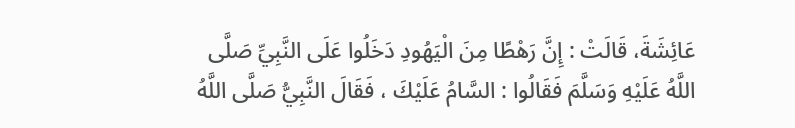عَائِشَةَ، قَالَتْ : إِنَّ رَهْطًا مِنَ الْيَهُودِ دَخَلُوا عَلَى النَّبِيِّ صَلَّى اللَّهُ عَلَيْهِ وَسَلَّمَ فَقَالُوا : السَّامُ عَلَيْكَ ، فَقَالَ النَّبِيُّ صَلَّى اللَّهُ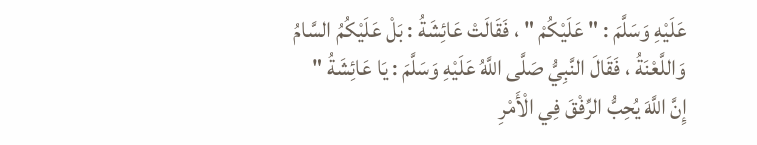عَلَيْهِ وَسَلَّمَ : " عَلَيْكُمْ " ، فَقَالَتْ عَائِشَةُ : بَلْ عَلَيْكُمُ السَّامُ وَاللَّعْنَةُ ، فَقَالَ النَّبِيُّ صَلَّى اللَّهُ عَلَيْهِ وَسَلَّمَ : يَا عَائِشَةُ " إِنَّ اللَّهَ يُحِبُّ الرِّفْقَ فِي الْأَمْرِ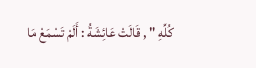كُلِّهِ " , قَالَتْ عَائِشَةُ : أَلَمْ تَسْمَعْ مَا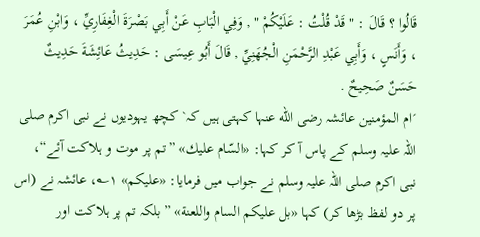قَالُوا ؟ قَالَ : " قَدْ قُلْتُ : عَلَيْكُمْ " , وَفِي الْبَابِ عَنْ أَبِي بَصْرَةَ الْغِفَارِيِّ ، وَابْنِ عُمَرَ ، وَأَنَسٍ ، وَأَبِي عَبْدِ الرَّحْمَنِ الْجُهَنِيِّ , قَالَ أَبُو عِيسَى : حَدِيثُ عَائِشَةَ حَدِيثٌ حَسَنٌ صَحِيحٌ .
´ام المؤمنین عائشہ رضی الله عنہا کہتی ہیں کہ` کچھ یہودیوں نے نبی اکرم صلی اللہ علیہ وسلم کے پاس آ کر کہا: «السّام عليك» ”تم پر موت و ہلاکت آئے“، نبی اکرم صلی اللہ علیہ وسلم نے جواب میں فرمایا: «عليكم» ۱؎، عائشہ نے (اس پر دو لفظ بڑھا کر) کہا «بل عليكم السام واللعنة» ”بلکہ تم پر ہلاکت اور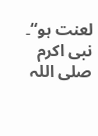لعنت ہو“۔ نبی اکرم صلی اللہ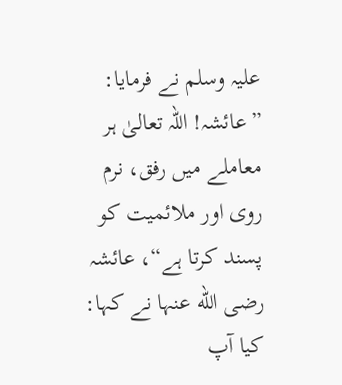علیہ وسلم نے فرمایا: ”عائشہ! اللہ تعالیٰ ہر معاملے میں رفق، نرم روی اور ملائمیت کو پسند کرتا ہے“، عائشہ رضی الله عنہا نے کہا: کیا آپ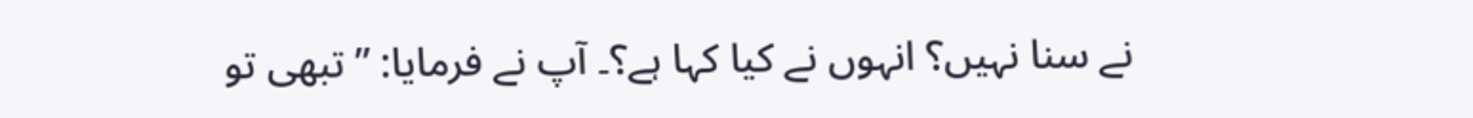نے سنا نہیں؟ انہوں نے کیا کہا ہے؟۔ آپ نے فرمایا: ”تبھی تو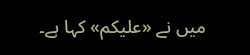میں نے «عليكم» کہا ہے۔